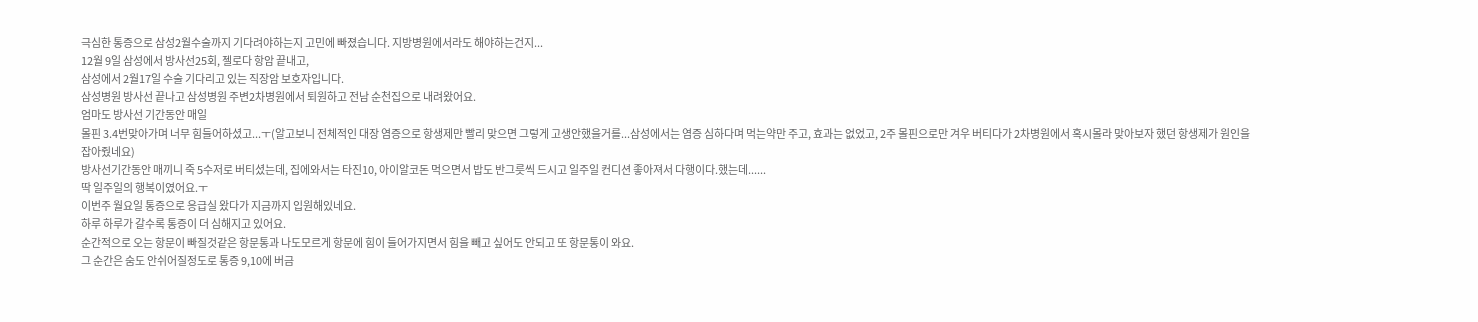극심한 통증으로 삼성2월수술까지 기다려야하는지 고민에 빠졌습니다. 지방병원에서라도 해야하는건지...
12월 9일 삼성에서 방사선25회, 젤로다 항암 끝내고,
삼성에서 2월17일 수술 기다리고 있는 직장암 보호자입니다.
삼성병원 방사선 끝나고 삼성병원 주변2차병원에서 퇴원하고 전남 순천집으로 내려왔어요.
엄마도 방사선 기간동안 매일
몰핀 3.4번맞아가며 너무 힘들어하셨고...ㅜ(알고보니 전체적인 대장 염증으로 항생제만 빨리 맞으면 그렇게 고생안했을거를...삼성에서는 염증 심하다며 먹는약만 주고, 효과는 없었고, 2주 몰핀으로만 겨우 버티다가 2차병원에서 혹시몰라 맞아보자 했던 항생제가 원인을 잡아줬네요)
방사선기간동안 매끼니 죽 5수저로 버티셨는데, 집에와서는 타진10, 아이알코돈 먹으면서 밥도 반그릇씩 드시고 일주일 컨디션 좋아져서 다행이다.했는데......
딱 일주일의 행복이였어요.ㅜ
이번주 월요일 통증으로 응급실 왔다가 지금까지 입원해있네요.
하루 하루가 갈수록 통증이 더 심해지고 있어요.
순간적으로 오는 항문이 빠질것같은 항문통과 나도모르게 항문에 힘이 들어가지면서 힘을 빼고 싶어도 안되고 또 항문통이 와요.
그 순간은 숨도 안쉬어질정도로 통증 9,10에 버금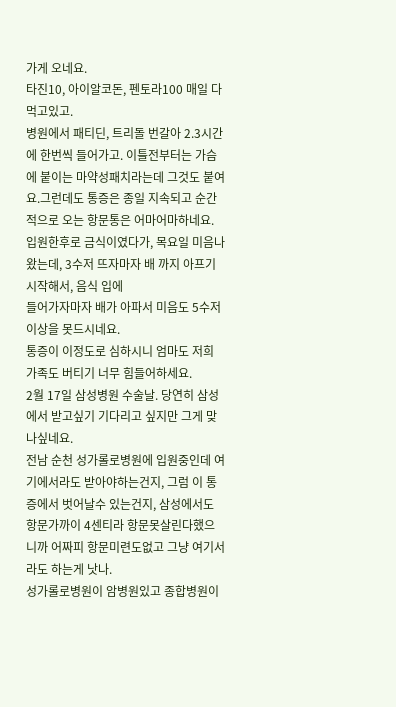가게 오네요.
타진10, 아이알코돈, 펜토라100 매일 다 먹고있고.
병원에서 패티딘, 트리돌 번갈아 2.3시간에 한번씩 들어가고. 이틀전부터는 가슴에 붙이는 마약성패치라는데 그것도 붙여요.그런데도 통증은 종일 지속되고 순간적으로 오는 항문통은 어마어마하네요.
입원한후로 금식이였다가, 목요일 미음나왔는데, 3수저 뜨자마자 배 까지 아프기 시작해서, 음식 입에
들어가자마자 배가 아파서 미음도 5수저 이상을 못드시네요.
통증이 이정도로 심하시니 엄마도 저희 가족도 버티기 너무 힘들어하세요.
2월 17일 삼성병원 수술날. 당연히 삼성에서 받고싶기 기다리고 싶지만 그게 맞나싶네요.
전남 순천 성가롤로병원에 입원중인데 여기에서라도 받아야하는건지, 그럼 이 통증에서 벗어날수 있는건지, 삼성에서도 항문가까이 4센티라 항문못살린다했으니까 어짜피 항문미련도없고 그냥 여기서라도 하는게 낫나.
성가롤로병원이 암병원있고 종합병원이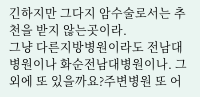긴하지만 그다지 암수술로서는 추천을 받지 않는곳이라.
그냥 다른지방병원이라도 전남대병원이나 화순전남대병원이나. 그 외에 또 있을까요?주변병원 또 어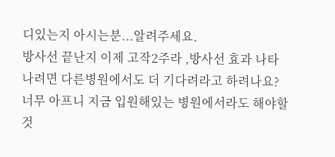디있는지 아시는분...알려주세요.
방사선 끝난지 이제 고작2주라 ,방사선 효과 나타나려면 다른병원에서도 더 기다려라고 하려나요?
너무 아프니 지금 입원해있는 병원에서라도 해야할것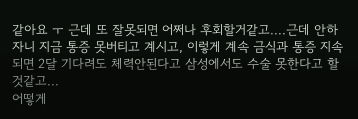같아요 ㅜ 근데 또 잘못되면 어쩌나 후회할거같고....근데 안하자니 지금 통증 못버티고 계시고, 이렇게 계속 금식과 통증 지속되면 2달 기다려도 체력안된다고 삼성에서도 수술 못한다고 할것같고...
어떻게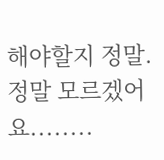해야할지 정말. 정말 모르겠어요........